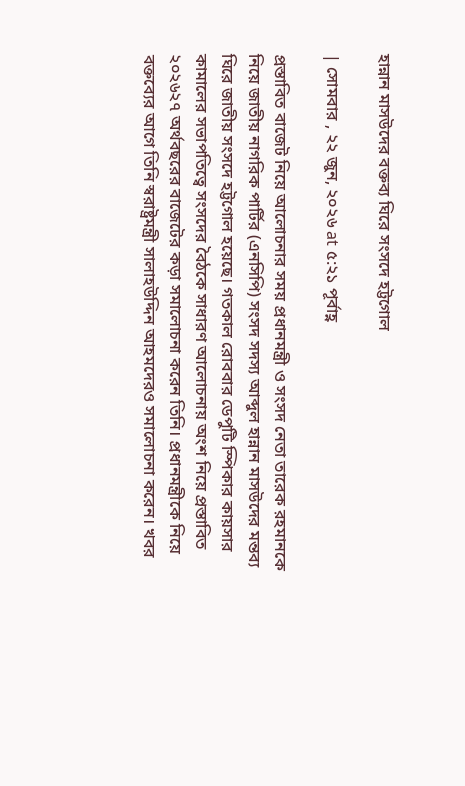হান্নান মাসউদের বক্তব্য ঘিরে সংসদে হট্টগোল

| সোমবার , ২২ জুন, ২০২৬ at ৫:২১ পূর্বাহ্ণ

প্রস্তাবিত বাজেট নিয়ে আলোচনার সময় প্রধানমন্ত্রী ও সংসদ নেতা তারেক রহমানকে নিয়ে জাতীয় নাগরিক পার্টির (এনসিপি) সংসদ সদস্য আব্দুল হান্নান মাসউদের মন্তব্য ঘিরে জাতীয় সংসদে হট্টগোল হয়েছে। গতকাল রোববার ডেপুটি স্পিকার কায়সার কামালের সভাপতিত্বে সংসদের বৈঠকে সাধারণ আলোচনায় অংশ নিয়ে প্রস্তাবিত ২০২৬২৭ অর্থবছরের বাজেটের কড়া সমালোচনা করেন তিনি। প্রধানমন্ত্রীকে নিয়ে বক্তব্যের আগে তিনি স্বরাষ্ট্রমন্ত্রী সালাহউদ্দিন আহমদেরও সমালোচনা করেন। খবর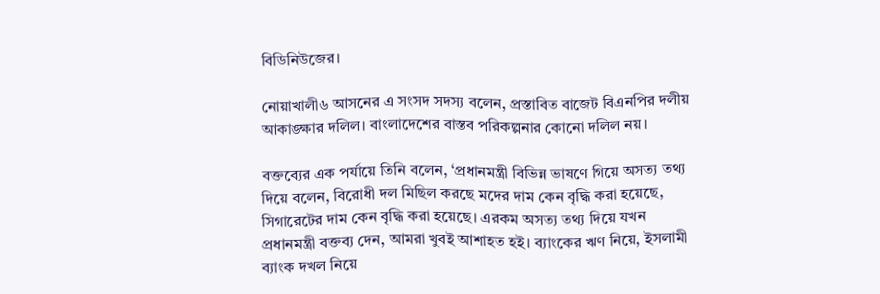বিডিনিউজের।

নোয়াখালী৬ আসনের এ সংসদ সদস্য বলেন, প্রস্তাবিত বাজেট বিএনপির দলীয় আকাঙ্ক্ষার দলিল। বাংলাদেশের বাস্তব পরিকল্পনার কোনো দলিল নয়।

বক্তব্যের এক পর্যায়ে তিনি বলেন, ‘প্রধানমন্ত্রী বিভিন্ন ভাষণে গিয়ে অসত্য তথ্য দিয়ে বলেন, বিরোধী দল মিছিল করছে মদের দাম কেন বৃদ্ধি করা হয়েছে, সিগারেটের দাম কেন বৃদ্ধি করা হয়েছে। এরকম অসত্য তথ্য দিয়ে যখন প্রধানমন্ত্রী বক্তব্য দেন, আমরা খুবই আশাহত হই। ব্যাংকের ঋণ নিয়ে, ইসলামী ব্যাংক দখল নিয়ে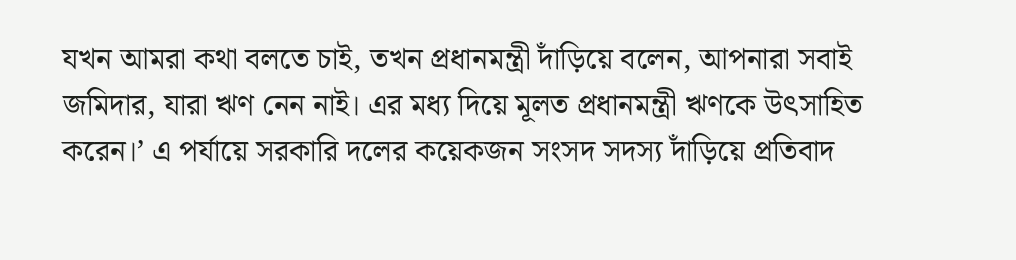যখন আমরা কথা বলতে চাই, তখন প্রধানমন্ত্রী দাঁড়িয়ে বলেন, আপনারা সবাই জমিদার, যারা ঋণ নেন নাই। এর মধ্য দিয়ে মূলত প্রধানমন্ত্রী ঋণকে উৎসাহিত করেন।’ এ পর্যায়ে সরকারি দলের কয়েকজন সংসদ সদস্য দাঁড়িয়ে প্রতিবাদ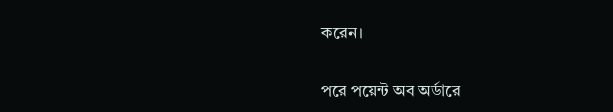করেন।

পরে পয়েন্ট অব অর্ডারে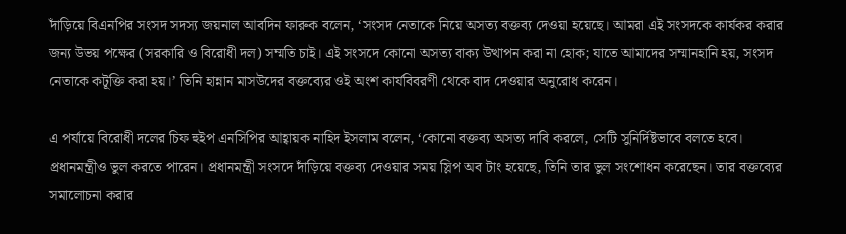দাঁড়িয়ে বিএনপির সংসদ সদস্য জয়নাল আবদিন ফারুক বলেন, ‘সংসদ নেতাকে নিয়ে অসত্য বক্তব্য দেওয়া হয়েছে। আমরা এই সংসদকে কার্যকর করার জন্য উভয় পক্ষের (সরকারি ও বিরোধী দল) সম্মতি চাই। এই সংসদে কোনো অসত্য বাক্য উত্থাপন করা না হোক; যাতে আমাদের সম্মানহানি হয়, সংসদ নেতাকে কটূক্তি করা হয়।’ তিনি হান্নান মাসউদের বক্তব্যের ওই অংশ কার্যবিবরণী থেকে বাদ দেওয়ার অনুরোধ করেন।

এ পর্যায়ে বিরোধী দলের চিফ হুইপ এনসিপির আহ্বায়ক নাহিদ ইসলাম বলেন, ‘কোনো বক্তব্য অসত্য দাবি করলে, সেটি সুনির্দিষ্টভাবে বলতে হবে। প্রধানমন্ত্রীও ভুল করতে পারেন। প্রধানমন্ত্রী সংসদে দাঁড়িয়ে বক্তব্য দেওয়ার সময় স্লিপ অব টাং হয়েছে, তিনি তার ভুল সংশোধন করেছেন। তার বক্তব্যের সমালোচনা করার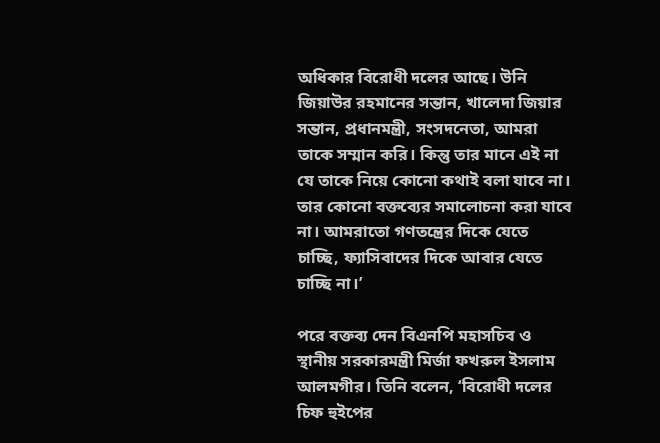অধিকার বিরোধী দলের আছে। উনি জিয়াউর রহমানের সন্তান, খালেদা জিয়ার সন্তান, প্রধানমন্ত্রী, সংসদনেতা, আমরা তাকে সম্মান করি। কিন্তু তার মানে এই না যে তাকে নিয়ে কোনো কথাই বলা যাবে না। তার কোনো বক্তব্যের সমালোচনা করা যাবে না। আমরাতো গণতন্ত্রের দিকে যেতে চাচ্ছি, ফ্যাসিবাদের দিকে আবার যেতে চাচ্ছি না।’

পরে বক্তব্য দেন বিএনপি মহাসচিব ও স্থানীয় সরকারমন্ত্রী মির্জা ফখরুল ইসলাম আলমগীর। তিনি বলেন, ‘বিরোধী দলের চিফ হুইপের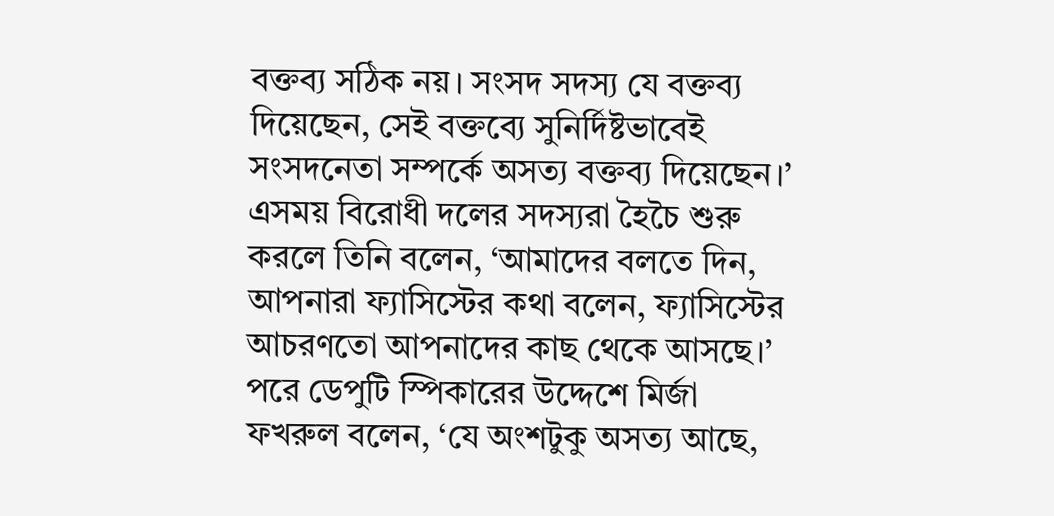বক্তব্য সঠিক নয়। সংসদ সদস্য যে বক্তব্য দিয়েছেন, সেই বক্তব্যে সুনির্দিষ্টভাবেই সংসদনেতা সম্পর্কে অসত্য বক্তব্য দিয়েছেন।’ এসময় বিরোধী দলের সদস্যরা হৈচৈ শুরু করলে তিনি বলেন, ‘আমাদের বলতে দিন, আপনারা ফ্যাসিস্টের কথা বলেন, ফ্যাসিস্টের আচরণতো আপনাদের কাছ থেকে আসছে।’ পরে ডেপুটি স্পিকারের উদ্দেশে মির্জা ফখরুল বলেন, ‘যে অংশটুকু অসত্য আছে,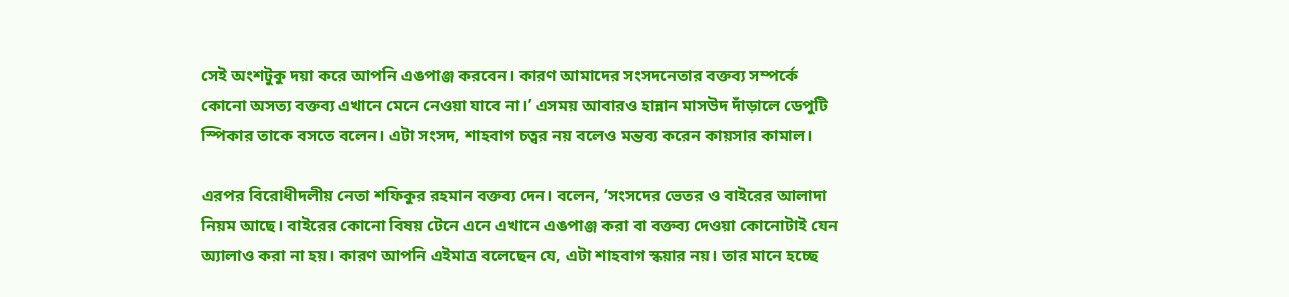সেই অংশটুকু দয়া করে আপনি এঙপাঞ্জ করবেন। কারণ আমাদের সংসদনেতার বক্তব্য সম্পর্কে কোনো অসত্য বক্তব্য এখানে মেনে নেওয়া যাবে না।’ এসময় আবারও হান্নান মাসউদ দাঁড়ালে ডেপুটি স্পিকার তাকে বসতে বলেন। এটা সংসদ, শাহবাগ চত্বর নয় বলেও মন্তব্য করেন কায়সার কামাল।

এরপর বিরোধীদলীয় নেতা শফিকুর রহমান বক্তব্য দেন। বলেন, ‘সংসদের ভেতর ও বাইরের আলাদা নিয়ম আছে। বাইরের কোনো বিষয় টেনে এনে এখানে এঙপাঞ্জ করা বা বক্তব্য দেওয়া কোনোটাই যেন অ্যালাও করা না হয়। কারণ আপনি এইমাত্র বলেছেন যে, এটা শাহবাগ স্কয়ার নয়। তার মানে হচ্ছে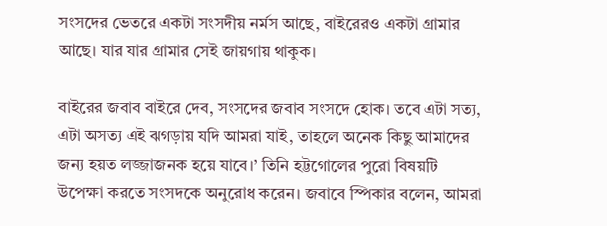সংসদের ভেতরে একটা সংসদীয় নর্মস আছে, বাইরেরও একটা গ্রামার আছে। যার যার গ্রামার সেই জায়গায় থাকুক।

বাইরের জবাব বাইরে দেব, সংসদের জবাব সংসদে হোক। তবে এটা সত্য, এটা অসত্য এই ঝগড়ায় যদি আমরা যাই, তাহলে অনেক কিছু আমাদের জন্য হয়ত লজ্জাজনক হয়ে যাবে।’ তিনি হট্টগোলের পুরো বিষয়টি উপেক্ষা করতে সংসদকে অনুরোধ করেন। জবাবে স্পিকার বলেন, আমরা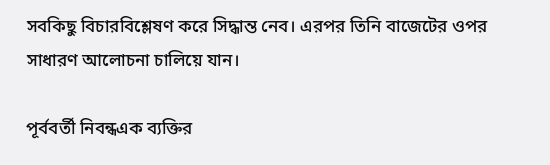সবকিছু বিচারবিশ্লেষণ করে সিদ্ধান্ত নেব। এরপর তিনি বাজেটের ওপর সাধারণ আলোচনা চালিয়ে যান।

পূর্ববর্তী নিবন্ধএক ব্যক্তির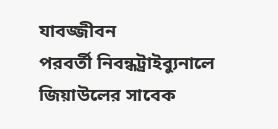যাবজ্জীবন
পরবর্তী নিবন্ধট্রাইব্যুনালে জিয়াউলের সাবেক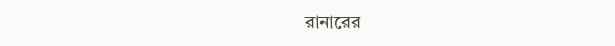রানারের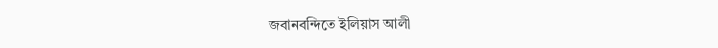জবানবন্দিতে ইলিয়াস আলী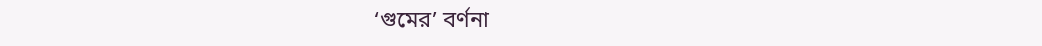‘গুমের’ বর্ণনা